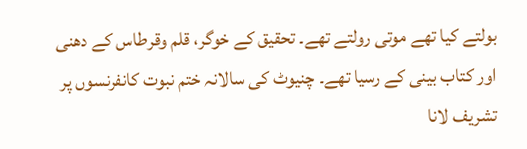بولتے کیا تھے موتی رولتے تھے۔ تحقیق کے خوگر، قلم وقرطاس کے دھنی اور کتاب بینی کے رسیا تھے۔ چنیوٹ کی سالانہ ختم نبوت کانفرنسوں پر تشریف لانا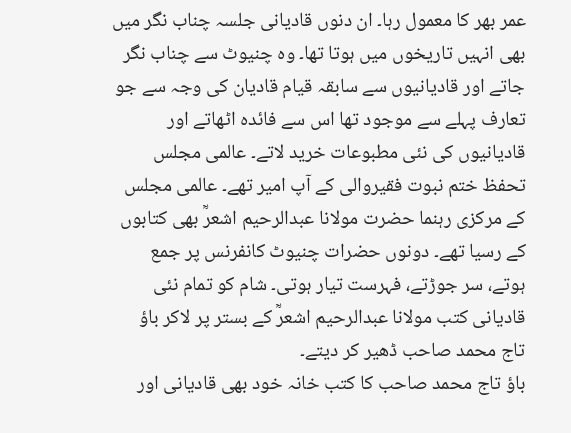عمر بھر کا معمول رہا۔ ان دنوں قادیانی جلسہ چناب نگر میں بھی انہیں تاریخوں میں ہوتا تھا۔ وہ چنیوٹ سے چناب نگر جاتے اور قادیانیوں سے سابقہ قیام قادیان کی وجہ سے جو تعارف پہلے سے موجود تھا اس سے فائدہ اٹھاتے اور قادیانیوں کی نئی مطبوعات خرید لاتے۔ عالمی مجلس تحفظ ختم نبوت فقیروالی کے آپ امیر تھے۔ عالمی مجلس کے مرکزی رہنما حضرت مولانا عبدالرحیم اشعرؒ بھی کتابوں کے رسیا تھے۔ دونوں حضرات چنیوٹ کانفرنس پر جمع ہوتے، سر جوڑتے، فہرست تیار ہوتی۔ شام کو تمام نئی قادیانی کتب مولانا عبدالرحیم اشعرؒ کے بستر پر لاکر باؤ تاج محمد صاحب ڈھیر کر دیتے۔
باؤ تاج محمد صاحب کا کتب خانہ خود بھی قادیانی اور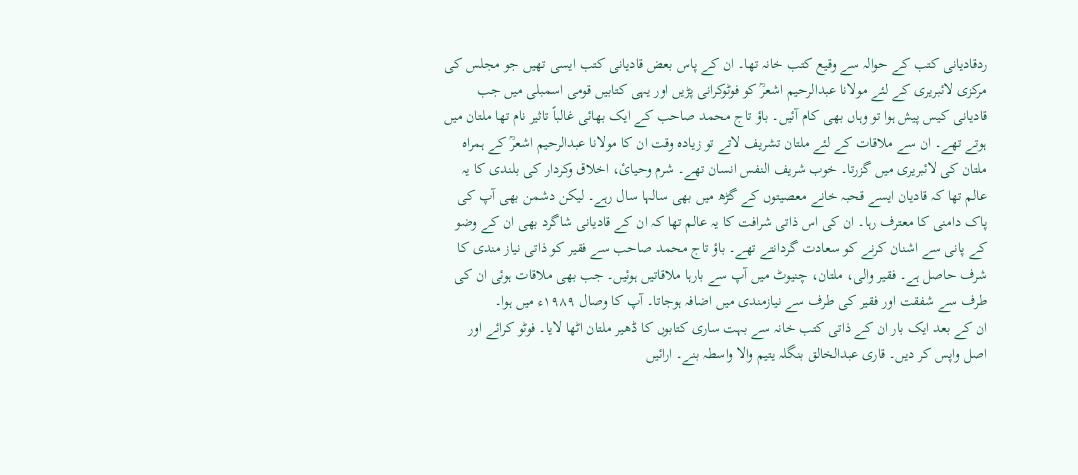ردقادیانی کتب کے حوالہ سے وقیع کتب خانہ تھا۔ ان کے پاس بعض قادیانی کتب ایسی تھیں جو مجلس کی مرکزی لائبریری کے لئے مولانا عبدالرحیم اشعرؒ کو فوٹوکرانی پڑیں اور یہی کتابیں قومی اسمبلی میں جب قادیانی کیس پیش ہوا تو وہاں بھی کام آئیں۔ باؤ تاج محمد صاحب کے ایک بھائی غالباً تاثیر نام تھا ملتان میں ہوتے تھے۔ ان سے ملاقات کے لئے ملتان تشریف لاتے تو زیادہ وقت ان کا مولانا عبدالرحیم اشعرؒ کے ہمراہ ملتان کی لائبریری میں گزرتا۔ خوب شریف النفس انسان تھے۔ شرم وحیائ، اخلاق وکردار کی بلندی کا یہ عالم تھا کہ قادیان ایسے قحبہ خانے معصیتوں کے گڑھ میں بھی سالہا سال رہے۔ لیکن دشمن بھی آپ کی پاک دامنی کا معترف رہا۔ ان کی اس ذاتی شرافت کا یہ عالم تھا کہ ان کے قادیانی شاگرد بھی ان کے وضو کے پانی سے اشنان کرنے کو سعادت گردانتے تھے۔ باؤ تاج محمد صاحب سے فقیر کو ذاتی نیاز مندی کا شرف حاصل ہے۔ فقیر والی، ملتان، چنیوٹ میں آپ سے بارہا ملاقاتیں ہوئیں۔ جب بھی ملاقات ہوئی ان کی طرف سے شفقت اور فقیر کی طرف سے نیازمندی میں اضافہ ہوجاتا۔ آپ کا وصال ۱۹۸۹ء میں ہوا۔
ان کے بعد ایک بار ان کے ذاتی کتب خانہ سے بہت ساری کتابوں کا ڈھیر ملتان اٹھا لایا۔ فوٹو کرائے اور اصل واپس کر دیں۔ قاری عبدالخالق بنگلہ یتیم والا واسطہ بنے۔ ارائیں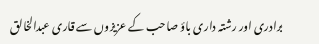برادری اور رشتہ داری باؤ صاحب کے عزیزوں سے قاری عبدالخالق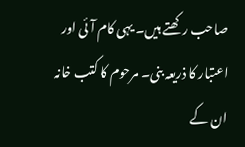صاحب رکھتے ہیں۔ یہی کام آئی اور اعتبار کا ذریعہ بنی۔ مرحوم کا کتب خانہ ان کے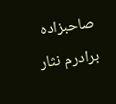صاحبزادہ برادرم نثار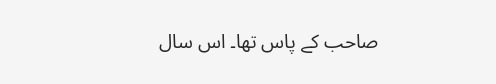صاحب کے پاس تھا۔ اس سال